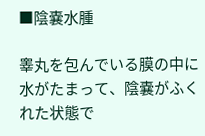■陰嚢水腫

睾丸を包んでいる膜の中に水がたまって、陰嚢がふくれた状態で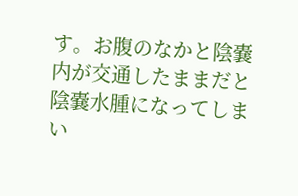す。お腹のなかと陰嚢内が交通したままだと陰嚢水腫になってしまい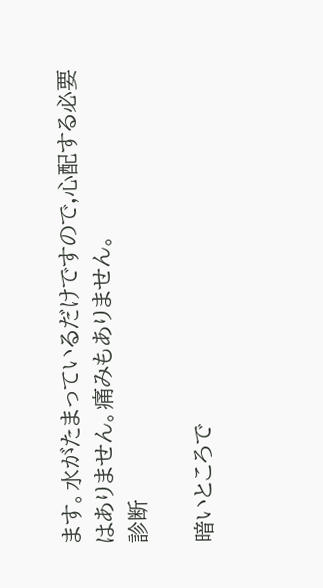ます。水がたまっているだけですので,心配する必要はありません。痛みもありません。
診断

暗いところで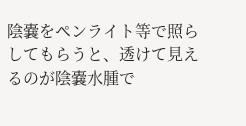陰嚢をペンライト等で照らしてもらうと、透けて見えるのが陰嚢水腫で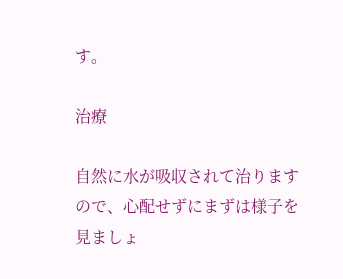す。

治療

自然に水が吸収されて治りますので、心配せずにまずは様子を見ましょ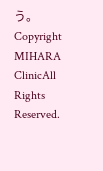う。
Copyright MIHARA ClinicAll Rights Reserved.